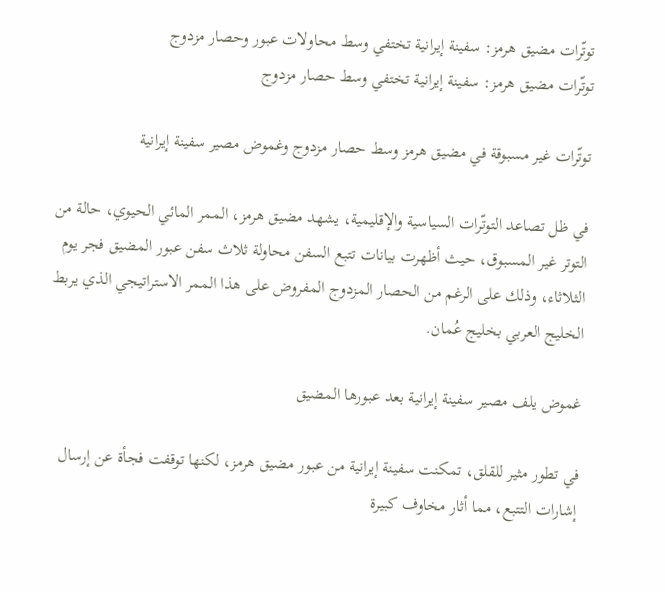توتّرات مضيق هرمز: سفينة إيرانية تختفي وسط محاولات عبور وحصار مزدوج
توتّرات مضيق هرمز: سفينة إيرانية تختفي وسط حصار مزدوج

توتّرات غير مسبوقة في مضيق هرمز وسط حصار مزدوج وغموض مصير سفينة إيرانية

في ظل تصاعد التوتّرات السياسية والإقليمية، يشهد مضيق هرمز، الممر المائي الحيوي، حالة من التوتر غير المسبوق، حيث أظهرت بيانات تتبع السفن محاولة ثلاث سفن عبور المضيق فجر يوم الثلاثاء، وذلك على الرغم من الحصار المزدوج المفروض على هذا الممر الاستراتيجي الذي يربط الخليج العربي بخليج عُمان.

غموض يلف مصير سفينة إيرانية بعد عبورها المضيق

في تطور مثير للقلق، تمكنت سفينة إيرانية من عبور مضيق هرمز، لكنها توقفت فجأة عن إرسال إشارات التتبع، مما أثار مخاوف كبيرة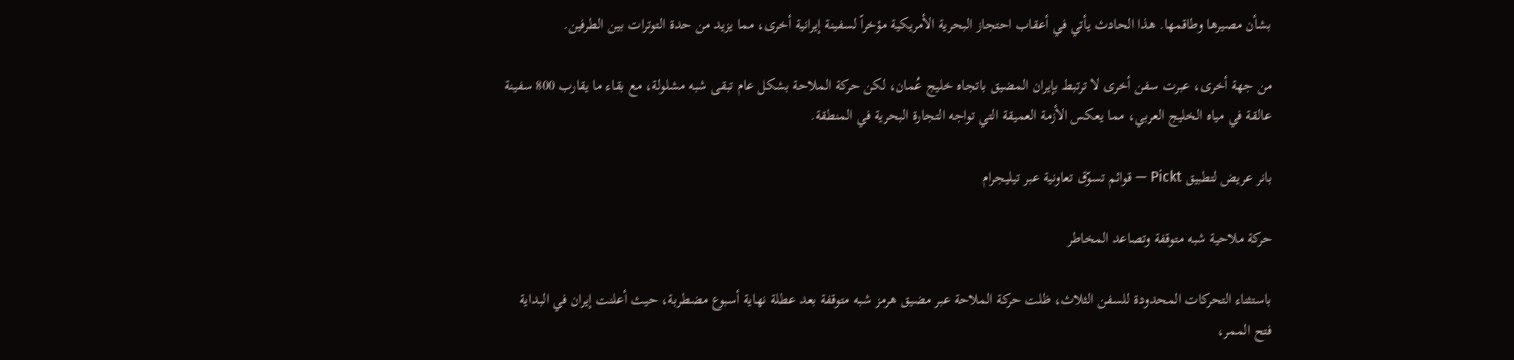بشأن مصيرها وطاقمها. هذا الحادث يأتي في أعقاب احتجاز البحرية الأمريكية مؤخراً لسفينة إيرانية أخرى، مما يزيد من حدة التوترات بين الطرفين.

من جهة أخرى، عبرت سفن أخرى لا ترتبط بإيران المضيق باتجاه خليج عُمان، لكن حركة الملاحة بشكل عام تبقى شبه مشلولة، مع بقاء ما يقارب 800 سفينة عالقة في مياه الخليج العربي، مما يعكس الأزمة العميقة التي تواجه التجارة البحرية في المنطقة.

بانر عريض لتطبيق Pickt — قوائم تسوّق تعاونية عبر تيليجرام

حركة ملاحية شبه متوقفة وتصاعد المخاطر

باستثناء التحركات المحدودة للسفن الثلاث، ظلت حركة الملاحة عبر مضيق هرمز شبه متوقفة بعد عطلة نهاية أسبوع مضطربة، حيث أعلنت إيران في البداية فتح الممر،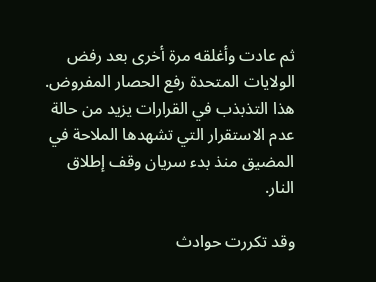ثم عادت وأغلقه مرة أخرى بعد رفض الولايات المتحدة رفع الحصار المفروض. هذا التذبذب في القرارات يزيد من حالة عدم الاستقرار التي تشهدها الملاحة في المضيق منذ بدء سريان وقف إطلاق النار.

وقد تكررت حوادث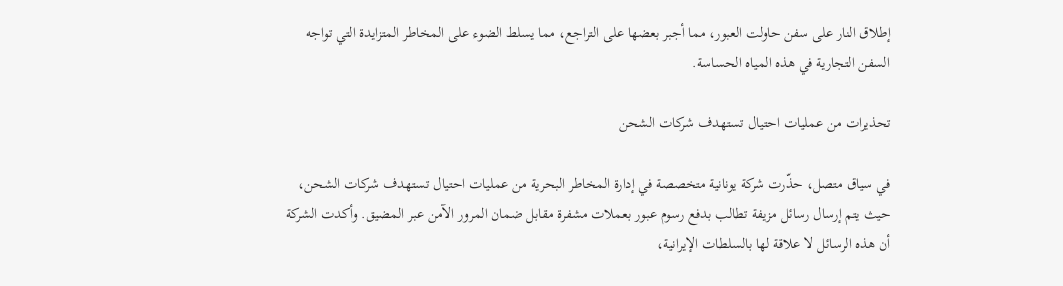إطلاق النار على سفن حاولت العبور، مما أجبر بعضها على التراجع، مما يسلط الضوء على المخاطر المتزايدة التي تواجه السفن التجارية في هذه المياه الحساسة.

تحذيرات من عمليات احتيال تستهدف شركات الشحن

في سياق متصل، حذّرت شركة يونانية متخصصة في إدارة المخاطر البحرية من عمليات احتيال تستهدف شركات الشحن، حيث يتم إرسال رسائل مزيفة تطالب بدفع رسوم عبور بعملات مشفرة مقابل ضمان المرور الآمن عبر المضيق. وأكدت الشركة أن هذه الرسائل لا علاقة لها بالسلطات الإيرانية،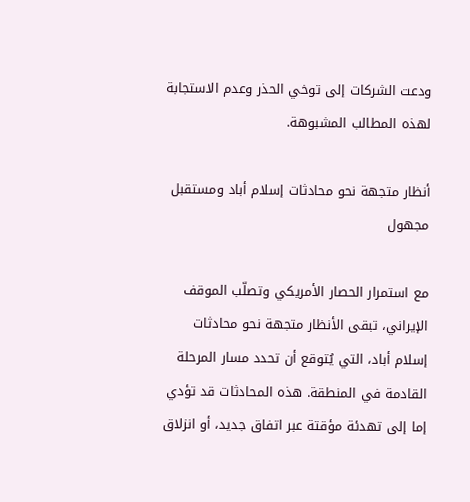ودعت الشركات إلى توخي الحذر وعدم الاستجابة لهذه المطالب المشبوهة.

أنظار متجهة نحو محادثات إسلام أباد ومستقبل مجهول

مع استمرار الحصار الأمريكي وتصلّب الموقف الإيراني، تبقى الأنظار متجهة نحو محادثات إسلام أباد، التي يُتوقع أن تحدد مسار المرحلة القادمة في المنطقة. هذه المحادثات قد تؤدي إما إلى تهدئة مؤقتة عبر اتفاق جديد، أو انزلاق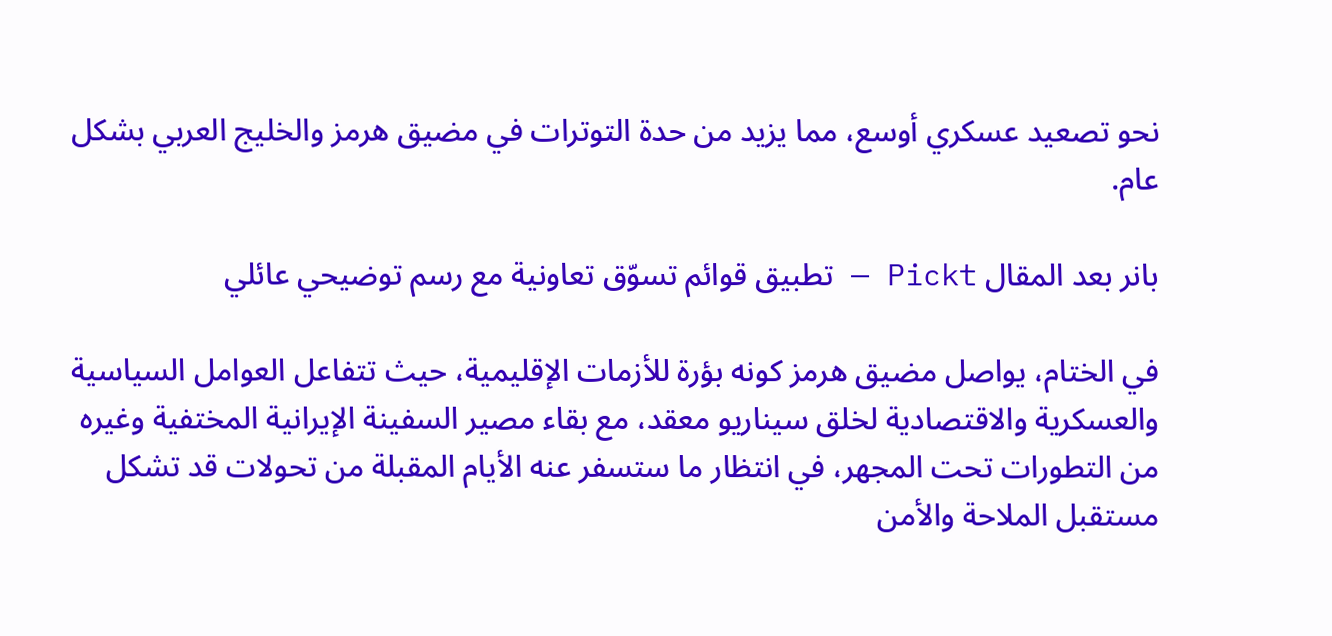نحو تصعيد عسكري أوسع، مما يزيد من حدة التوترات في مضيق هرمز والخليج العربي بشكل عام.

بانر بعد المقال Pickt — تطبيق قوائم تسوّق تعاونية مع رسم توضيحي عائلي

في الختام، يواصل مضيق هرمز كونه بؤرة للأزمات الإقليمية، حيث تتفاعل العوامل السياسية والعسكرية والاقتصادية لخلق سيناريو معقد، مع بقاء مصير السفينة الإيرانية المختفية وغيره من التطورات تحت المجهر، في انتظار ما ستسفر عنه الأيام المقبلة من تحولات قد تشكل مستقبل الملاحة والأمن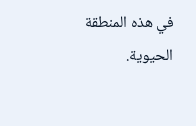في هذه المنطقة الحيوية.